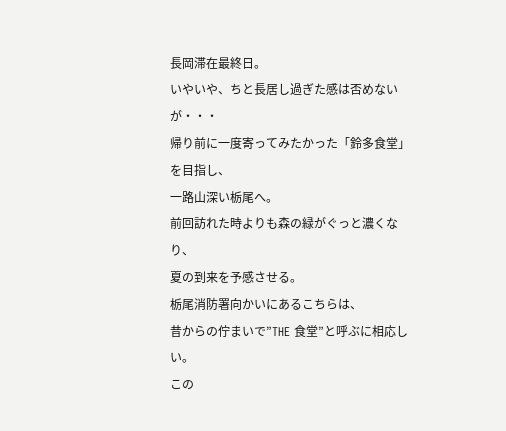長岡滞在最終日。
いやいや、ちと長居し過ぎた感は否めないが・・・
帰り前に一度寄ってみたかった「鈴多食堂」 を目指し、
一路山深い栃尾へ。
前回訪れた時よりも森の緑がぐっと濃くなり、
夏の到来を予感させる。
栃尾消防署向かいにあるこちらは、
昔からの佇まいで”THE 食堂”と呼ぶに相応しい。
この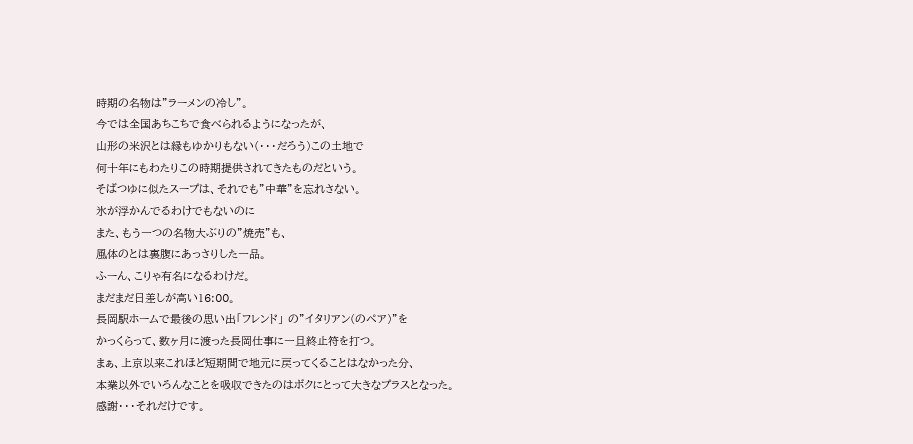時期の名物は”ラーメンの冷し”。
今では全国あちこちで食べられるようになったが、
山形の米沢とは縁もゆかりもない(・・・だろう)この土地で
何十年にもわたりこの時期提供されてきたものだという。
そばつゆに似たスープは、それでも”中華”を忘れさない。
氷が浮かんでるわけでもないのに
また、もう一つの名物大ぶりの”焼売”も、
風体のとは裏腹にあっさりした一品。
ふーん、こりゃ有名になるわけだ。
まだまだ日差しが高い16:00。
長岡駅ホームで最後の思い出「フレンド」 の”イタリアン(のペア)”を
かっくらって、数ヶ月に渡った長岡仕事に一旦終止符を打つ。
まぁ、上京以来これほど短期間で地元に戻ってくることはなかった分、
本業以外でいろんなことを吸収できたのはボクにとって大きなプラスとなった。
感謝・・・それだけです。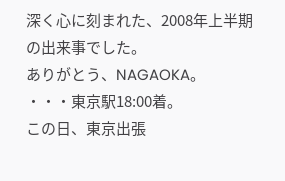深く心に刻まれた、2008年上半期の出来事でした。
ありがとう、NAGAOKA。
・・・東京駅18:00着。
この日、東京出張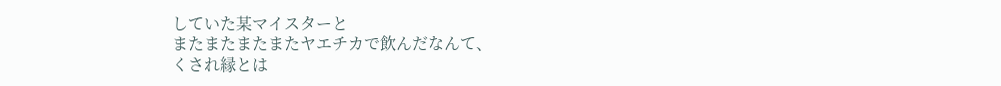していた某マイスターと
またまたまたまたヤエチカで飲んだなんて、
くされ縁とは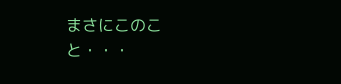まさにこのこと・・・